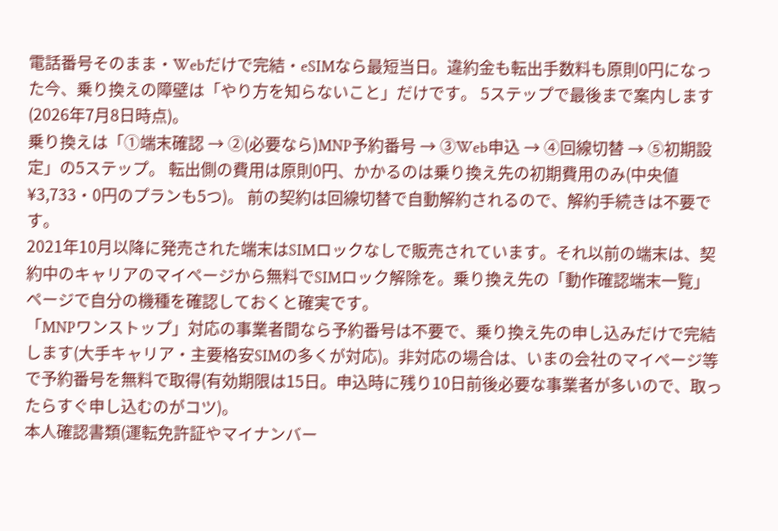電話番号そのまま・Webだけで完結・eSIMなら最短当日。違約金も転出手数料も原則0円になった今、乗り換えの障壁は「やり方を知らないこと」だけです。 5ステップで最後まで案内します(2026年7月8日時点)。
乗り換えは「①端末確認 → ②(必要なら)MNP予約番号 → ③Web申込 → ④回線切替 → ⑤初期設定」の5ステップ。 転出側の費用は原則0円、かかるのは乗り換え先の初期費用のみ(中央値¥3,733・0円のプランも5つ)。 前の契約は回線切替で自動解約されるので、解約手続きは不要です。
2021年10月以降に発売された端末はSIMロックなしで販売されています。それ以前の端末は、契約中のキャリアのマイページから無料でSIMロック解除を。乗り換え先の「動作確認端末一覧」ページで自分の機種を確認しておくと確実です。
「MNPワンストップ」対応の事業者間なら予約番号は不要で、乗り換え先の申し込みだけで完結します(大手キャリア・主要格安SIMの多くが対応)。非対応の場合は、いまの会社のマイページ等で予約番号を無料で取得(有効期限は15日。申込時に残り10日前後必要な事業者が多いので、取ったらすぐ申し込むのがコツ)。
本人確認書類(運転免許証やマイナンバー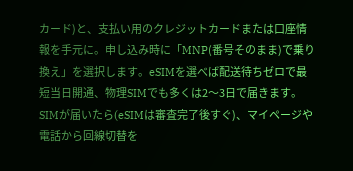カード)と、支払い用のクレジットカードまたは口座情報を手元に。申し込み時に「MNP(番号そのまま)で乗り換え」を選択します。eSIMを選べば配送待ちゼロで最短当日開通、物理SIMでも多くは2〜3日で届きます。
SIMが届いたら(eSIMは審査完了後すぐ)、マイページや電話から回線切替を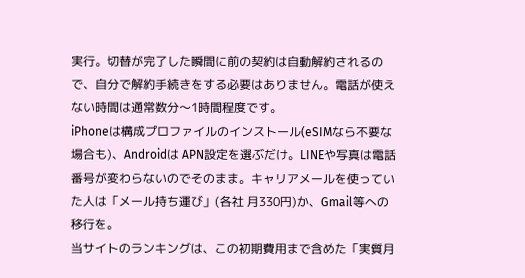実行。切替が完了した瞬間に前の契約は自動解約されるので、自分で解約手続きをする必要はありません。電話が使えない時間は通常数分〜1時間程度です。
iPhoneは構成プロファイルのインストール(eSIMなら不要な場合も)、Androidは APN設定を選ぶだけ。LINEや写真は電話番号が変わらないのでそのまま。キャリアメールを使っていた人は「メール持ち運び」(各社 月330円)か、Gmail等への移行を。
当サイトのランキングは、この初期費用まで含めた「実質月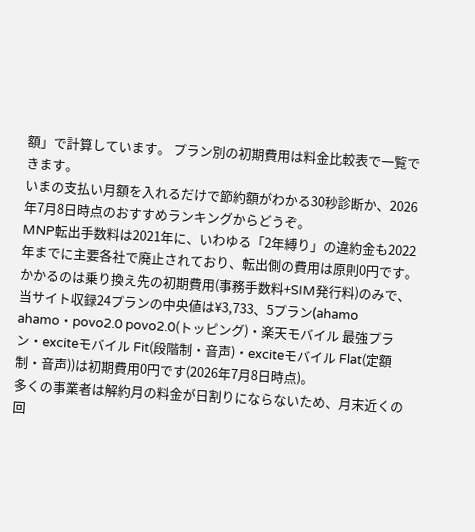額」で計算しています。 プラン別の初期費用は料金比較表で一覧できます。
いまの支払い月額を入れるだけで節約額がわかる30秒診断か、2026年7月8日時点のおすすめランキングからどうぞ。
MNP転出手数料は2021年に、いわゆる「2年縛り」の違約金も2022年までに主要各社で廃止されており、転出側の費用は原則0円です。かかるのは乗り換え先の初期費用(事務手数料+SIM発行料)のみで、当サイト収録24プランの中央値は¥3,733、5プラン(ahamo ahamo・povo2.0 povo2.0(トッピング)・楽天モバイル 最強プラン・exciteモバイル Fit(段階制・音声)・exciteモバイル Flat(定額制・音声))は初期費用0円です(2026年7月8日時点)。
多くの事業者は解約月の料金が日割りにならないため、月末近くの回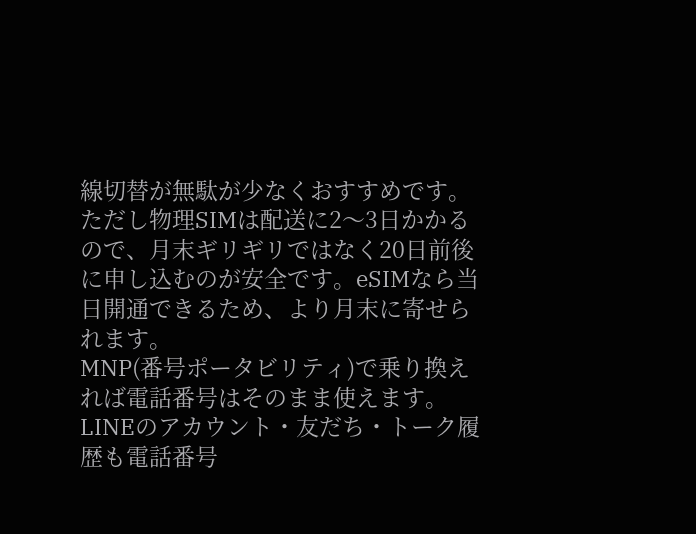線切替が無駄が少なくおすすめです。ただし物理SIMは配送に2〜3日かかるので、月末ギリギリではなく20日前後に申し込むのが安全です。eSIMなら当日開通できるため、より月末に寄せられます。
MNP(番号ポータビリティ)で乗り換えれば電話番号はそのまま使えます。LINEのアカウント・友だち・トーク履歴も電話番号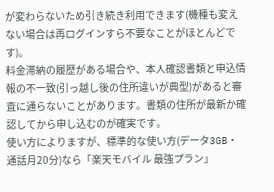が変わらないため引き続き利用できます(機種も変えない場合は再ログインすら不要なことがほとんどです)。
料金滞納の履歴がある場合や、本人確認書類と申込情報の不一致(引っ越し後の住所違いが典型)があると審査に通らないことがあります。書類の住所が最新か確認してから申し込むのが確実です。
使い方によりますが、標準的な使い方(データ3GB・通話月20分)なら「楽天モバイル 最強プラン」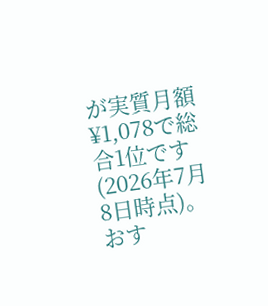が実質月額¥1,078で総合1位です(2026年7月8日時点)。おす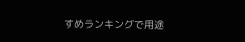すめランキングで用途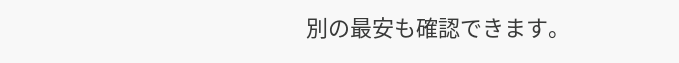別の最安も確認できます。